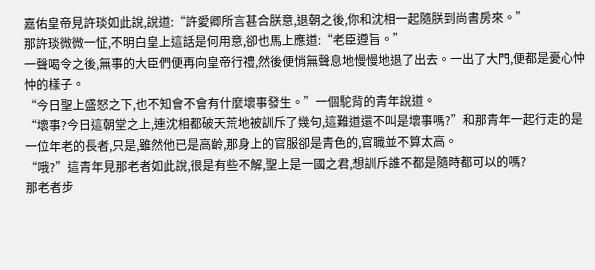嘉佑皇帝見許琰如此說,說道:“許愛卿所言甚合朕意,退朝之後,你和沈相一起隨朕到尚書房來。”
那許琰微微一怔,不明白皇上這話是何用意,卻也馬上應道:“老臣遵旨。”
一聲喝令之後,無事的大臣們便再向皇帝行禮,然後便悄無聲息地慢慢地退了出去。一出了大門,便都是憂心忡忡的樣子。
“今日聖上盛怒之下,也不知會不會有什麼壞事發生。”一個駝背的青年說道。
“壞事?今日這朝堂之上,連沈相都破天荒地被訓斥了幾句,這難道還不叫是壞事嗎?”和那青年一起行走的是一位年老的長者,只是,雖然他已是高齡,那身上的官服卻是青色的,官職並不算太高。
“哦?”這青年見那老者如此說,很是有些不解,聖上是一國之君,想訓斥誰不都是隨時都可以的嗎?
那老者步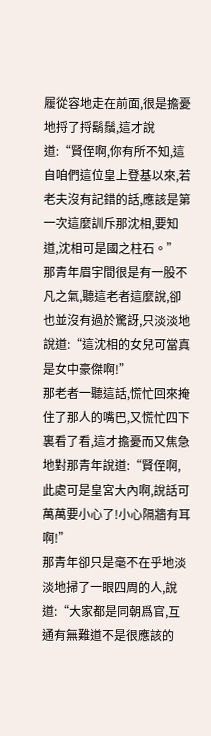履從容地走在前面,很是擔憂地捋了捋鬍鬚,這才說道:“賢侄啊,你有所不知,這自咱們這位皇上登基以來,若老夫沒有記錯的話,應該是第一次這麼訓斥那沈相,要知道,沈相可是國之柱石。”
那青年眉宇間很是有一股不凡之氣,聽這老者這麼說,卻也並沒有過於驚訝,只淡淡地說道:“這沈相的女兒可當真是女中豪傑啊!”
那老者一聽這話,慌忙回來掩住了那人的嘴巴,又慌忙四下裏看了看,這才擔憂而又焦急地對那青年說道:“賢侄啊,此處可是皇宮大內啊,說話可萬萬要小心了!小心隔牆有耳啊!”
那青年卻只是毫不在乎地淡淡地掃了一眼四周的人,說道:“大家都是同朝爲官,互通有無難道不是很應該的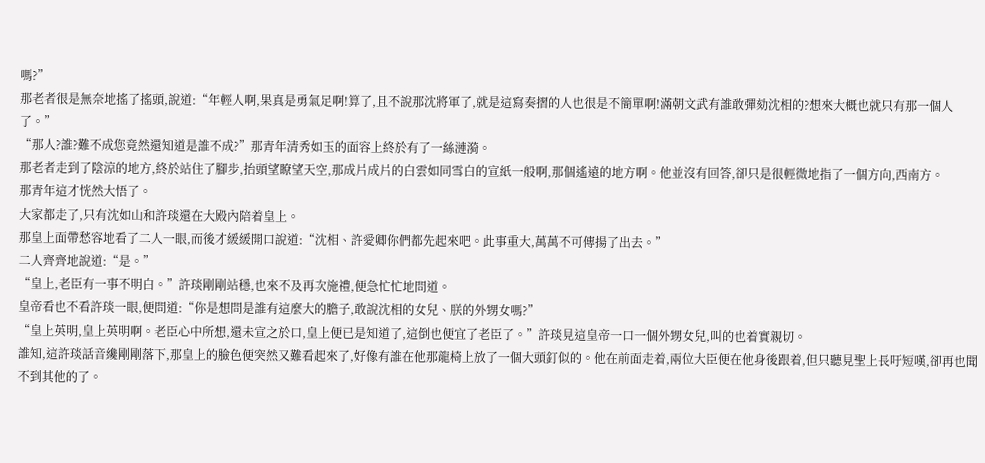嗎?”
那老者很是無奈地搖了搖頭,說道:“年輕人啊,果真是勇氣足啊!算了,且不說那沈將軍了,就是這寫奏摺的人也很是不簡單啊!滿朝文武有誰敢彈劾沈相的?想來大概也就只有那一個人了。”
“那人?誰?難不成您竟然還知道是誰不成?”那青年清秀如玉的面容上終於有了一絲漣漪。
那老者走到了陰涼的地方,終於站住了腳步,抬頭望瞭望天空,那成片成片的白雲如同雪白的宣紙一般啊,那個遙遠的地方啊。他並沒有回答,卻只是很輕微地指了一個方向,西南方。
那青年這才恍然大悟了。
大家都走了,只有沈如山和許琰還在大殿內陪着皇上。
那皇上面帶愁容地看了二人一眼,而後才緩緩開口說道:“沈相、許愛卿你們都先起來吧。此事重大,萬萬不可傳揚了出去。”
二人齊齊地說道:“是。”
“皇上,老臣有一事不明白。”許琰剛剛站穩,也來不及再次施禮,便急忙忙地問道。
皇帝看也不看許琰一眼,便問道:“你是想問是誰有這麼大的膽子,敢說沈相的女兒、朕的外甥女嗎?”
“皇上英明,皇上英明啊。老臣心中所想,還未宣之於口,皇上便已是知道了,這倒也便宜了老臣了。”許琰見這皇帝一口一個外甥女兒,叫的也着實親切。
誰知,這許琰話音纔剛剛落下,那皇上的臉色便突然又難看起來了,好像有誰在他那龍椅上放了一個大頭釘似的。他在前面走着,兩位大臣便在他身後跟着,但只聽見聖上長吁短嘆,卻再也聞不到其他的了。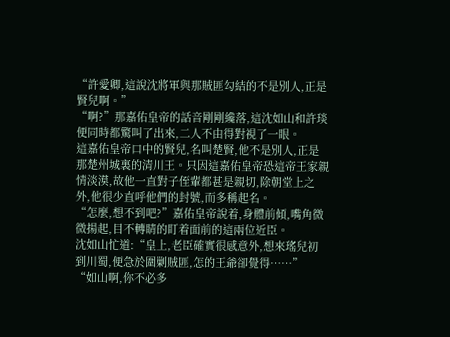“許愛卿,這說沈將軍與那賊匪勾結的不是別人,正是賢兒啊。”
“啊?”那嘉佑皇帝的話音剛剛纔落,這沈如山和許琰便同時都驚叫了出來,二人不由得對視了一眼。
這嘉佑皇帝口中的賢兒,名叫楚賢,他不是別人,正是那楚州城裏的清川王。只因這嘉佑皇帝恐這帝王家親情淡漠,故他一直對子侄輩都甚是親切,除朝堂上之外,他很少直呼他們的封號,而多稱起名。
“怎麼,想不到吧?”嘉佑皇帝說着,身體前傾,嘴角微微揚起,目不轉睛的盯着面前的這兩位近臣。
沈如山忙道:“皇上,老臣確實很感意外,想來瑤兒初到川蜀,便急於圍剿賊匪,怎的王爺卻覺得……”
“如山啊,你不必多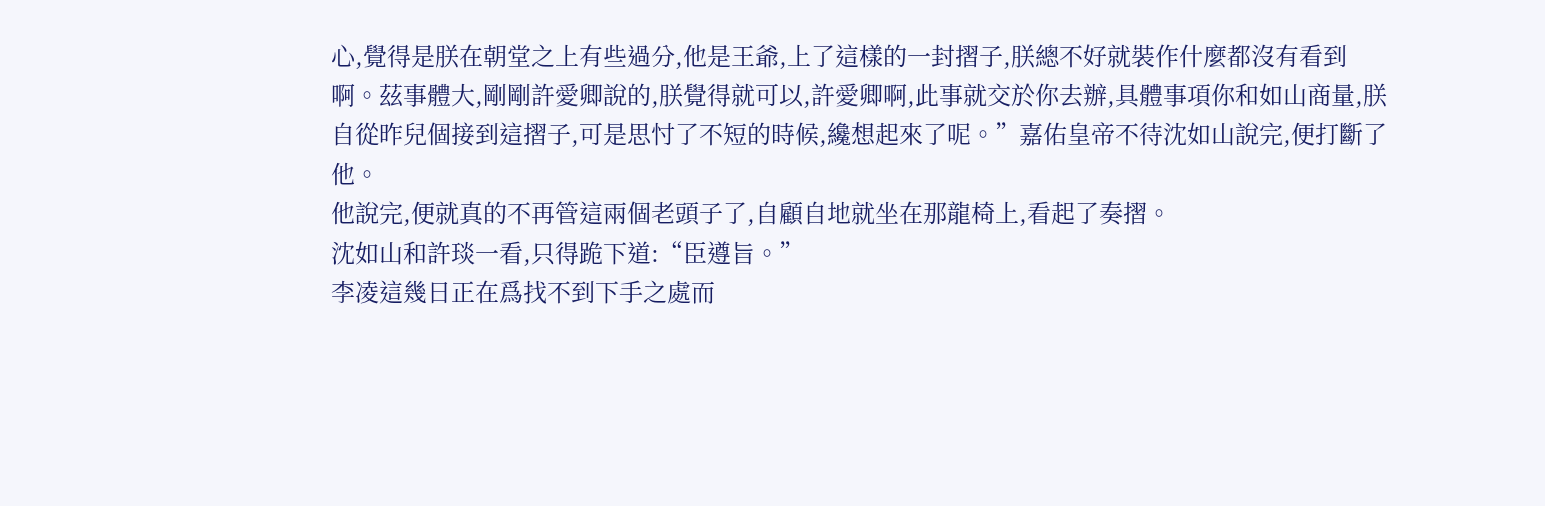心,覺得是朕在朝堂之上有些過分,他是王爺,上了這樣的一封摺子,朕總不好就裝作什麼都沒有看到啊。茲事體大,剛剛許愛卿說的,朕覺得就可以,許愛卿啊,此事就交於你去辦,具體事項你和如山商量,朕自從昨兒個接到這摺子,可是思忖了不短的時候,纔想起來了呢。”嘉佑皇帝不待沈如山說完,便打斷了他。
他說完,便就真的不再管這兩個老頭子了,自顧自地就坐在那龍椅上,看起了奏摺。
沈如山和許琰一看,只得跪下道:“臣遵旨。”
李凌這幾日正在爲找不到下手之處而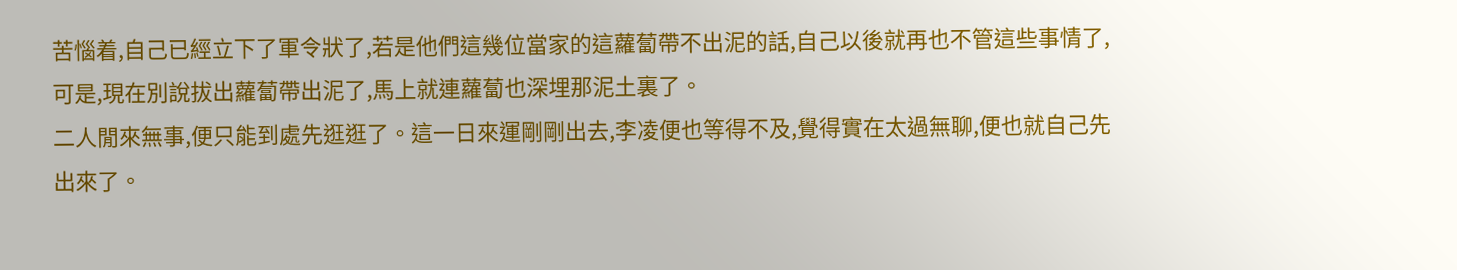苦惱着,自己已經立下了軍令狀了,若是他們這幾位當家的這蘿蔔帶不出泥的話,自己以後就再也不管這些事情了,可是,現在別說拔出蘿蔔帶出泥了,馬上就連蘿蔔也深埋那泥土裏了。
二人閒來無事,便只能到處先逛逛了。這一日來運剛剛出去,李凌便也等得不及,覺得實在太過無聊,便也就自己先出來了。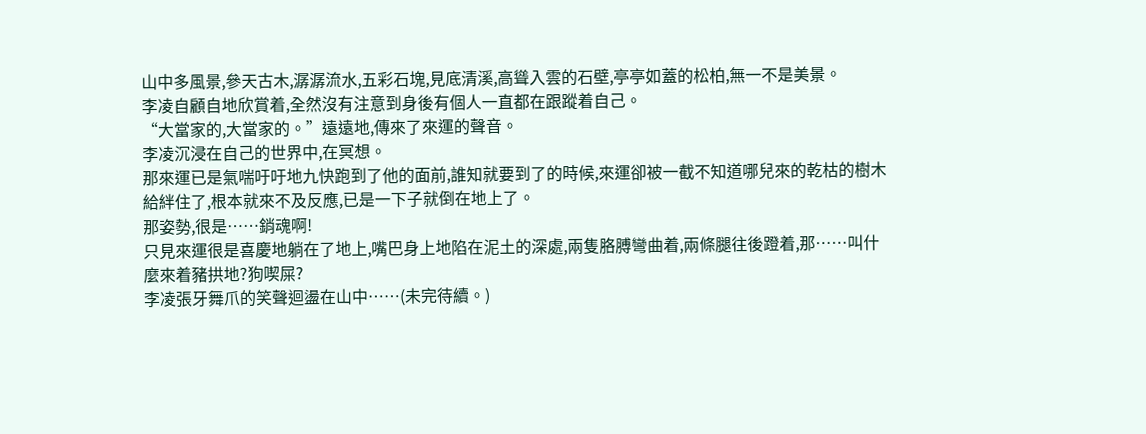山中多風景,參天古木,潺潺流水,五彩石塊,見底清溪,高聳入雲的石壁,亭亭如蓋的松柏,無一不是美景。
李凌自顧自地欣賞着,全然沒有注意到身後有個人一直都在跟蹤着自己。
“大當家的,大當家的。”遠遠地,傳來了來運的聲音。
李凌沉浸在自己的世界中,在冥想。
那來運已是氣喘吁吁地九快跑到了他的面前,誰知就要到了的時候,來運卻被一截不知道哪兒來的乾枯的樹木給絆住了,根本就來不及反應,已是一下子就倒在地上了。
那姿勢,很是……銷魂啊!
只見來運很是喜慶地躺在了地上,嘴巴身上地陷在泥土的深處,兩隻胳膊彎曲着,兩條腿往後蹬着,那……叫什麼來着豬拱地?狗喫屎?
李凌張牙舞爪的笑聲迴盪在山中……(未完待續。)